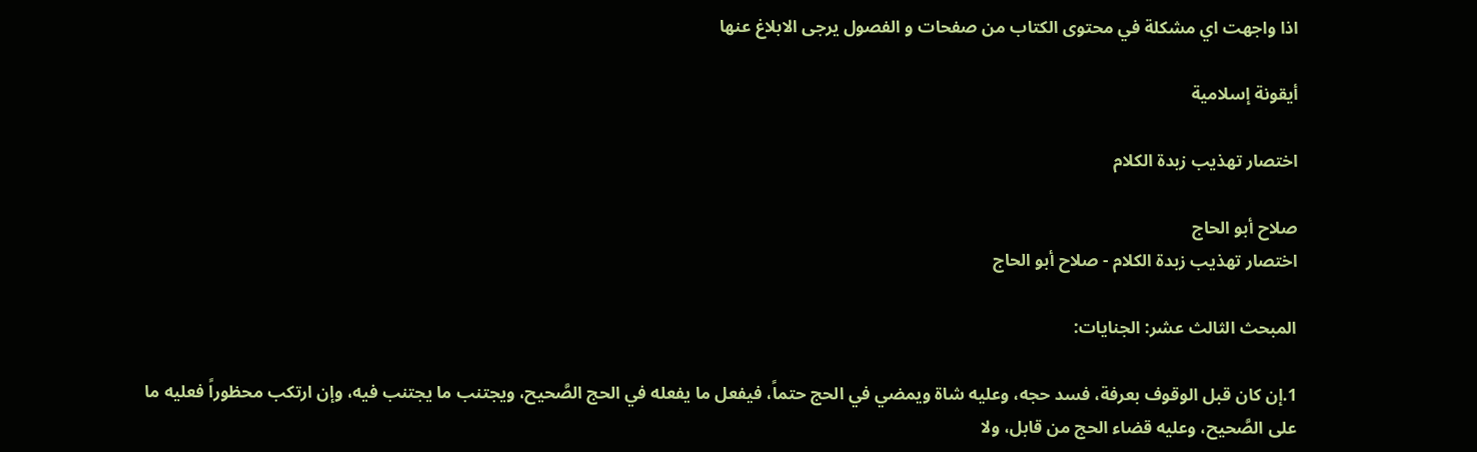اذا واجهت اي مشكلة في محتوى الكتاب من صفحات و الفصول يرجى الابلاغ عنها

أيقونة إسلامية

اختصار تهذيب زبدة الكلام

صلاح أبو الحاج
اختصار تهذيب زبدة الكلام - صلاح أبو الحاج

المبحث الثالث عشر: الجنايات:

1.إن كان قبل الوقوف بعرفة، فسد حجه، وعليه شاة ويمضي في الحج حتماً، فيفعل ما يفعله في الحج الصَّحيح، ويجتنب ما يجتنب فيه، وإن ارتكب محظوراً فعليه ما على الصَّحيح، وعليه قضاء الحج من قابل، ولا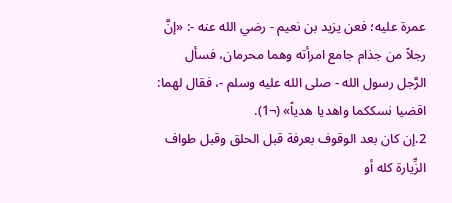عمرة عليه؛ فعن يزيد بن نعيم - رضي الله عنه -: «إنَّ رجلاً من جذام جامع امرأته وهما محرمان، فسأل الرَّجل رسول الله - صلى الله عليه وسلم -، فقال لهما: اقضيا نسككما واهديا هدياً» (¬1).
2.إن كان بعد الوقوف بعرفة قبل الحلق وقبل طواف الزِّيارة كله أو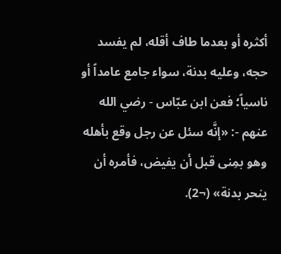أكثره أو بعدما طاف أقله، لم يفسد حجه، وعليه بدنة، سواء جامع عامداً أو ناسياً؛ فعن ابن عبّاس - رضي الله عنهم -: «إنَّه سئل عن رجل وقع بأهله وهو بمِنى قبل أن يفيض، فأمره أن ينحر بدنة» (¬2).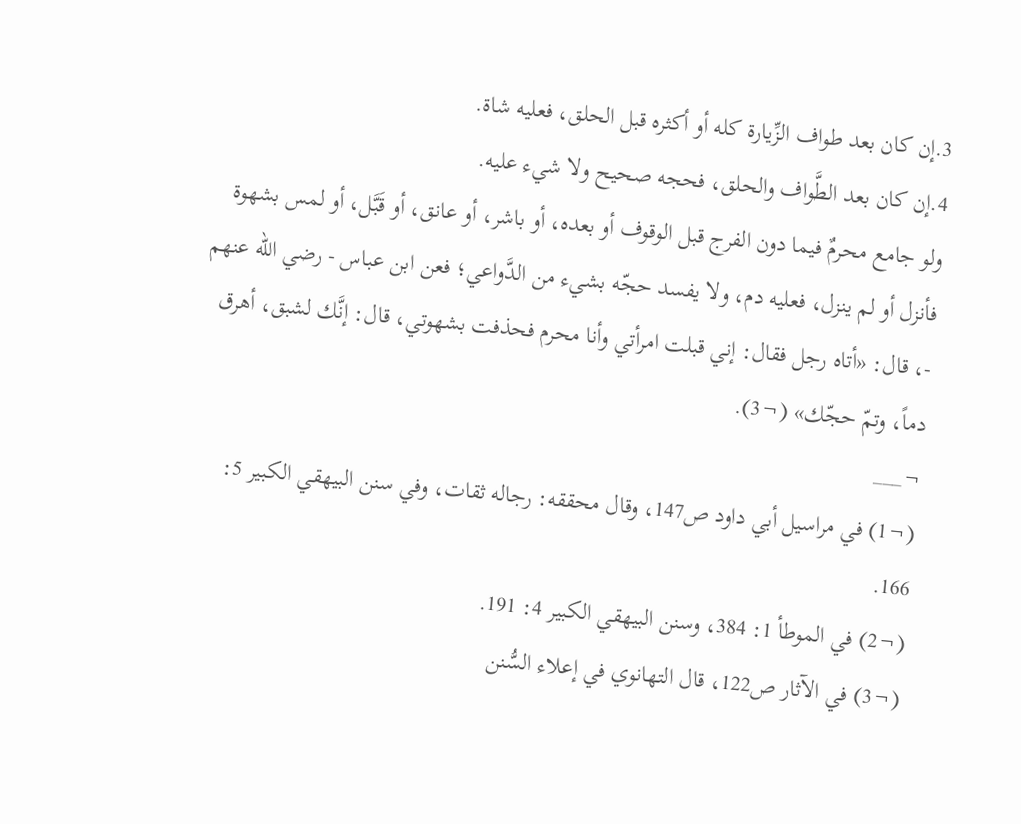3.إن كان بعد طواف الزِّيارة كله أو أكثره قبل الحلق، فعليه شاة.
4.إن كان بعد الطَّواف والحلق، فحجه صحيح ولا شيء عليه.
ولو جامع محرمٌ فيما دون الفرج قبل الوقوف أو بعده، أو باشر، أو عانق، أو قَبَّل، أو لمس بشهوة فأنزل أو لم ينزل، فعليه دم، ولا يفسد حجّه بشيء من الدَّواعي؛ فعن ابن عباس - رضي الله عنهم -، قال: «أتاه رجل فقال: إني قبلت امرأتي وأنا محرم فحذفت بشهوتي، قال: إنَّك لشبق، أهرق دماً، وتمّ حجّك» (¬3).
¬___
(¬1) في مراسيل أبي داود ص147، وقال محققه: رجاله ثقات، وفي سنن البيهقي الكبير 5: 166.
(¬2) في الموطأ 1: 384، وسنن البيهقي الكبير 4: 191.
(¬3) في الآثار ص122، قال التهانوي في إعلاء السُّنن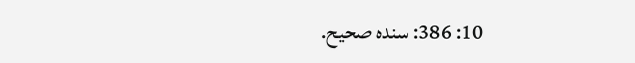10: 386: سنده صحيح.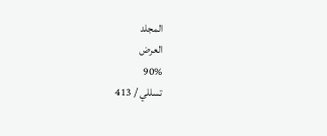المجلد
العرض
90%
تسللي / 413